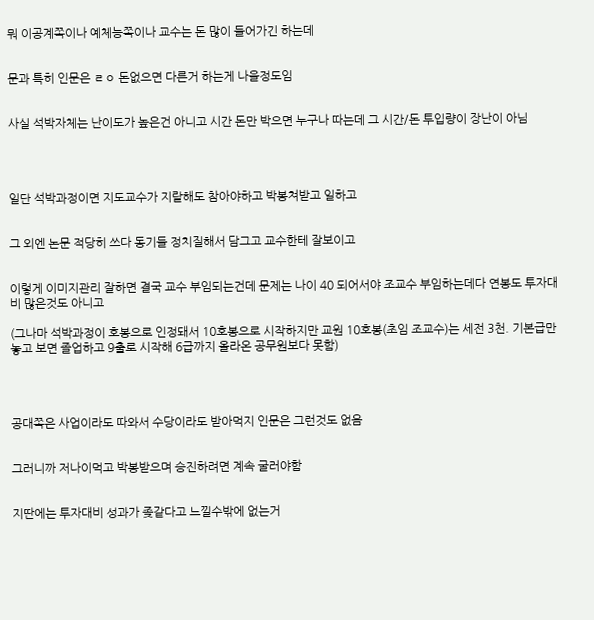뭐 이공계쪽이나 예체능쪽이나 교수는 돈 많이 들어가긴 하는데


문과 특히 인문은 ㄹㅇ 돈없으면 다른거 하는게 나을정도임


사실 석박자체는 난이도가 높은건 아니고 시간 돈만 박으면 누구나 따는데 그 시간/돈 투입량이 장난이 아님




일단 석박과정이면 지도교수가 지랄해도 참아야하고 박봉쳐받고 일하고


그 외엔 논문 적당히 쓰다 동기들 정치질해서 담그고 교수한테 잘보이고


이렇게 이미지관리 잘하면 결국 교수 부임되는건데 문제는 나이 40 되어서야 조교수 부임하는데다 연봉도 투자대비 많은것도 아니고

(그나마 석박과정이 호봉으로 인정돼서 10호봉으로 시작하지만 교원 10호봉(초임 조교수)는 세전 3천. 기본급만 놓고 보면 졸업하고 9출로 시작해 6급까지 올라온 공무원보다 못함)




공대쪽은 사업이라도 따와서 수당이라도 받아먹지 인문은 그런것도 없음


그러니까 저나이먹고 박봉받으며 승진하려면 계속 굴러야함


지딴에는 투자대비 성과가 좆같다고 느낄수밖에 없는거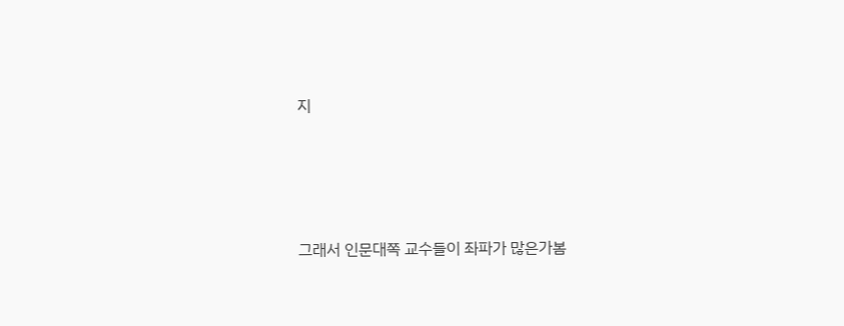지




그래서 인문대쪽 교수들이 좌파가 많은가봄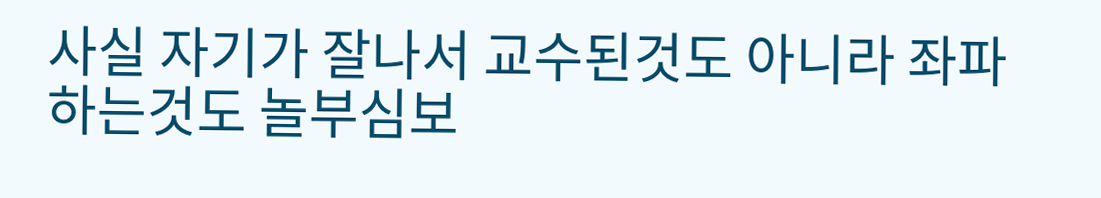사실 자기가 잘나서 교수된것도 아니라 좌파하는것도 놀부심보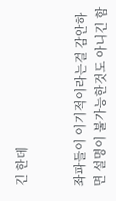긴 한데


좌파들이 이기적이라는걸 감안하면 설명이 불가능한것도 아니긴 함